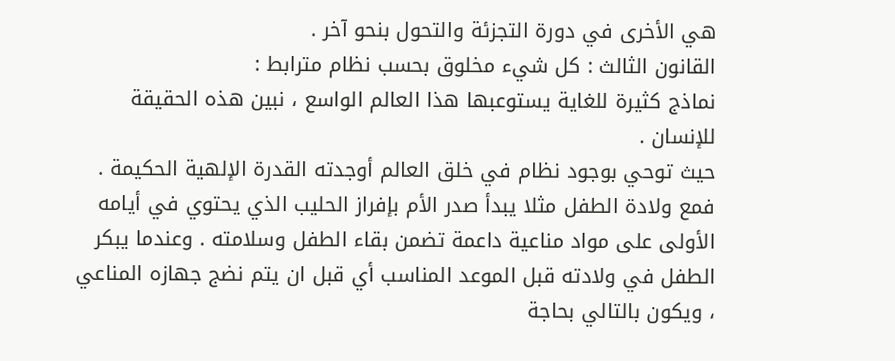هي الأخرى في دورة التجزئة والتحول بنحو آخر .
القانون الثالث : كل شيء مخلوق بحسب نظام مترابط :
نماذج كثيرة للغاية يستوعبها هذا العالم الواسع ، نبين هذه الحقيقة للإنسان .
حيث توحي بوجود نظام في خلق العالم أوجدته القدرة الإلهية الحكيمة . فمع ولادة الطفل مثلا يبدأ صدر الأم بإفراز الحليب الذي يحتوي في أيامه الأولى على مواد مناعية داعمة تضمن بقاء الطفل وسلامته . وعندما يبكر الطفل في ولادته قبل الموعد المناسب أي قبل ان يتم نضج جهازه المناعي ، ويكون بالتالي بحاجة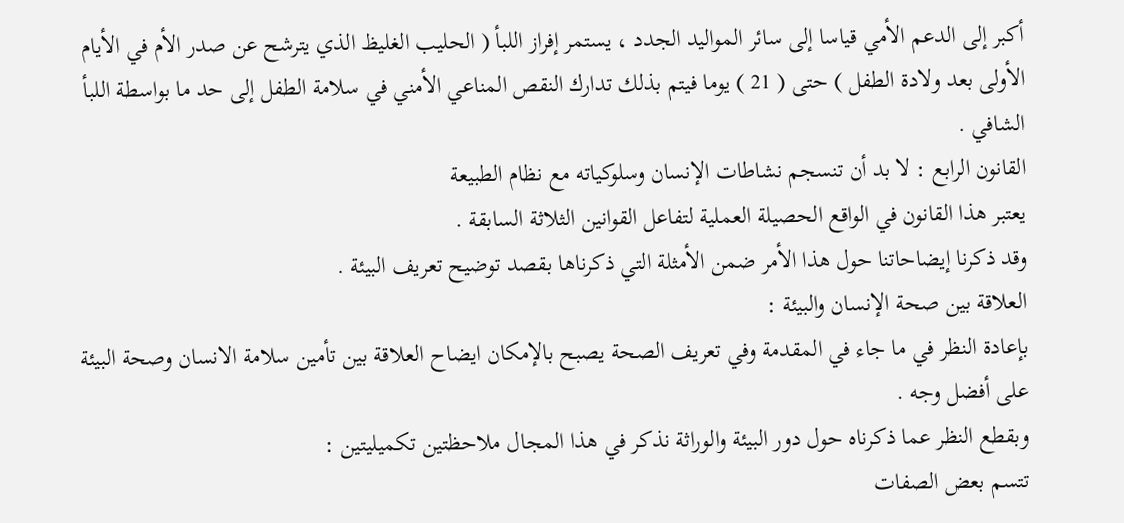أكبر إلى الدعم الأمي قياسا إلى سائر المواليد الجدد ، يستمر إفراز اللبأ ( الحليب الغليظ الذي يترشح عن صدر الأم في الأيام الأولى بعد ولادة الطفل ) حتى ( 21 ) يوما فيتم بذلك تدارك النقص المناعي الأمني في سلامة الطفل إلى حد ما بواسطة اللبأ الشافي .
القانون الرابع : لا بد أن تنسجم نشاطات الإنسان وسلوكياته مع نظام الطبيعة
يعتبر هذا القانون في الواقع الحصيلة العملية لتفاعل القوانين الثلاثة السابقة .
وقد ذكرنا إيضاحاتنا حول هذا الأمر ضمن الأمثلة التي ذكرناها بقصد توضيح تعريف البيئة .
العلاقة بين صحة الإنسان والبيئة :
بإعادة النظر في ما جاء في المقدمة وفي تعريف الصحة يصبح بالإمكان ايضاح العلاقة بين تأمين سلامة الانسان وصحة البيئة على أفضل وجه .
وبقطع النظر عما ذكرناه حول دور البيئة والوراثة نذكر في هذا المجال ملاحظتين تكميليتين :
تتسم بعض الصفات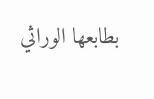بطابعها الوراثي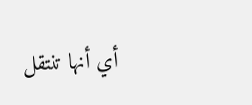أي أنها تنتقل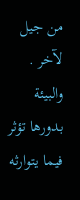من جيل لآخر . والبيئة بدورها تؤثر فيما يتوارثه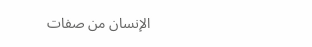الإنسان من صفات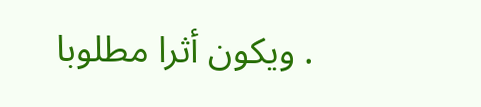. ويكون أثرا مطلوبا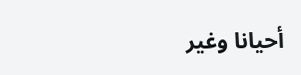أحيانا وغير